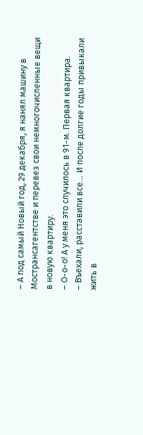– А под самый Новый год, 29 декабря, я нанял машину в Мострансагентстве и перевез свои немногочисленные вещи в новую квартиру.
– О-о-о! А у меня это случилось в 91-м. Первая квартира.
– Въехали, расставили все… И после долгие годы привыкали жить в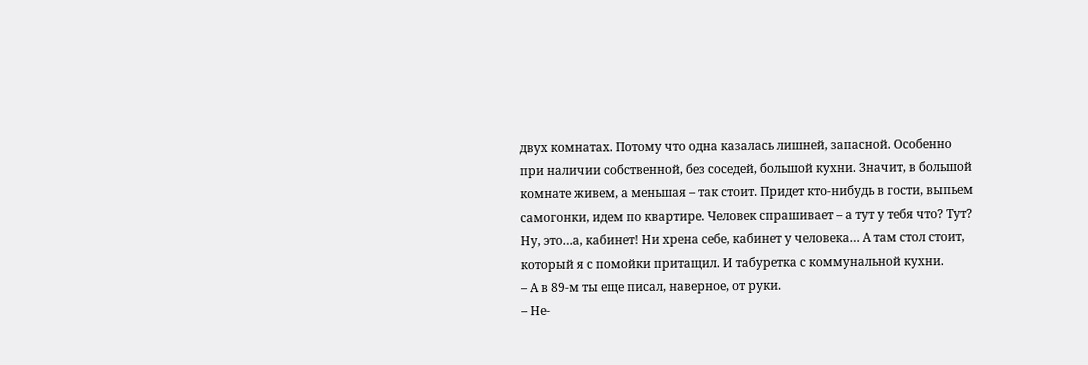двух комнатах. Потому что одна казалась лишней, запасной. Особенно при наличии собственной, без соседей, большой кухни. Значит, в большой комнате живем, а меньшая – так стоит. Придет кто-нибудь в гости, выпьем самогонки, идем по квартире. Человек спрашивает – а тут у тебя что? Тут? Ну, это…а, кабинет! Ни хрена себе, кабинет у человека… А там стол стоит, который я с помойки притащил. И табуретка с коммунальной кухни.
– А в 89-м ты еще писал, наверное, от руки.
– Не-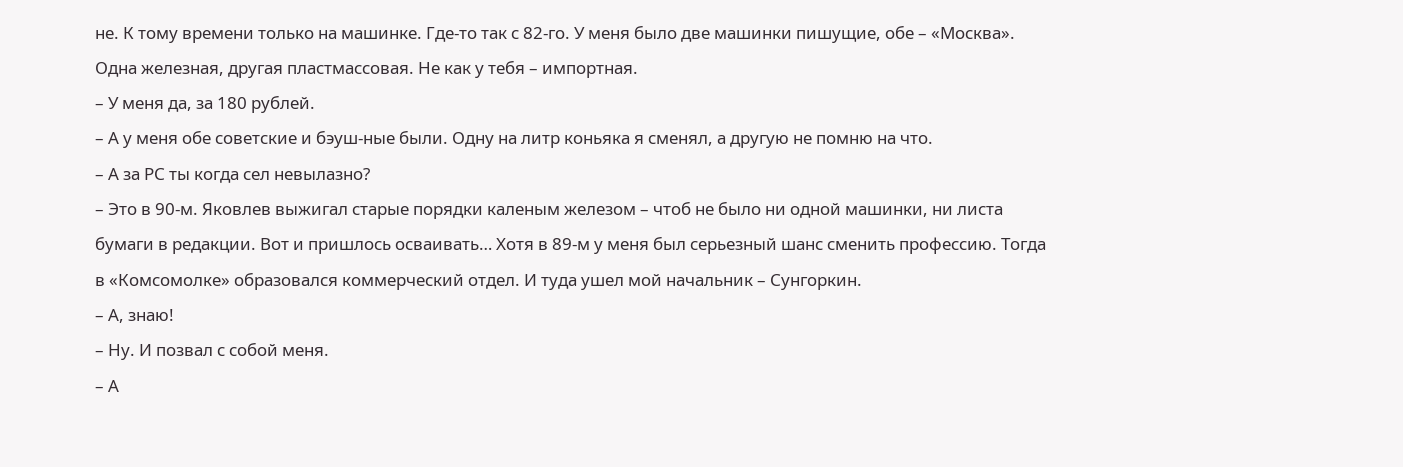не. К тому времени только на машинке. Где-то так с 82-го. У меня было две машинки пишущие, обе – «Москва». Одна железная, другая пластмассовая. Не как у тебя – импортная.
– У меня да, за 180 рублей.
– А у меня обе советские и бэуш-ные были. Одну на литр коньяка я сменял, а другую не помню на что.
– А за РС ты когда сел невылазно?
– Это в 90-м. Яковлев выжигал старые порядки каленым железом – чтоб не было ни одной машинки, ни листа бумаги в редакции. Вот и пришлось осваивать… Хотя в 89-м у меня был серьезный шанс сменить профессию. Тогда в «Комсомолке» образовался коммерческий отдел. И туда ушел мой начальник – Сунгоркин.
– А, знаю!
– Ну. И позвал с собой меня.
– А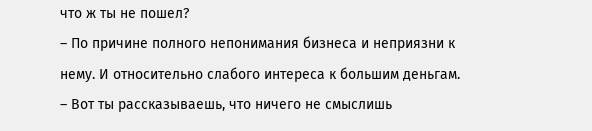что ж ты не пошел?
– По причине полного непонимания бизнеса и неприязни к нему. И относительно слабого интереса к большим деньгам.
– Вот ты рассказываешь, что ничего не смыслишь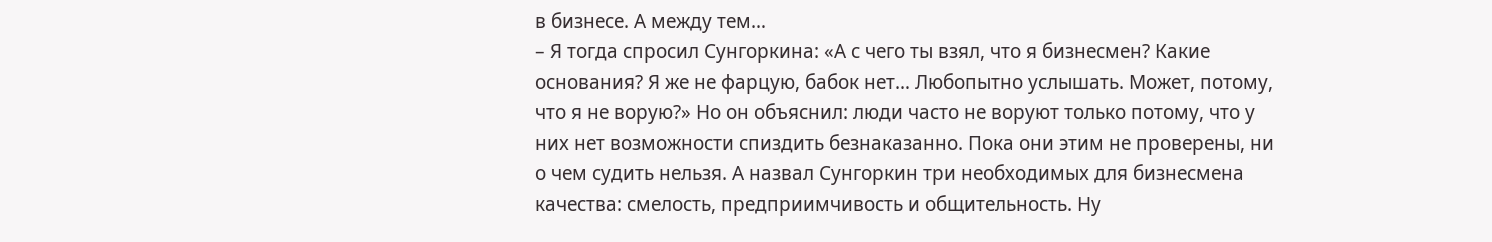в бизнесе. А между тем…
– Я тогда спросил Сунгоркина: «А с чего ты взял, что я бизнесмен? Какие основания? Я же не фарцую, бабок нет… Любопытно услышать. Может, потому, что я не ворую?» Но он объяснил: люди часто не воруют только потому, что у них нет возможности спиздить безнаказанно. Пока они этим не проверены, ни о чем судить нельзя. А назвал Сунгоркин три необходимых для бизнесмена качества: смелость, предприимчивость и общительность. Ну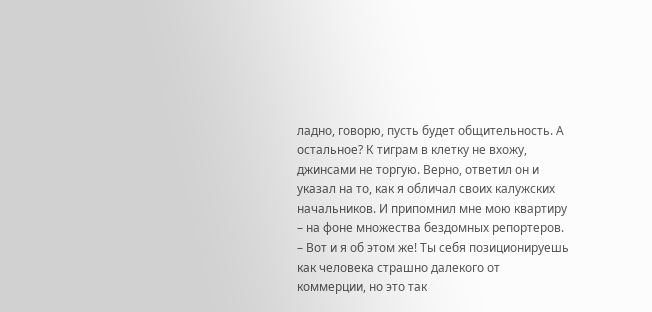ладно, говорю, пусть будет общительность. А остальное? К тиграм в клетку не вхожу, джинсами не торгую. Верно, ответил он и указал на то, как я обличал своих калужских начальников. И припомнил мне мою квартиру – на фоне множества бездомных репортеров.
– Вот и я об этом же! Ты себя позиционируешь как человека страшно далекого от коммерции, но это так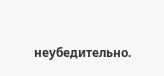неубедительно.